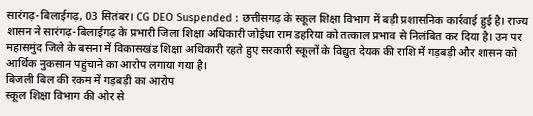सारंगढ़-बिलाईगढ़, 03 सितंबर। CG DEO Suspended : छत्तीसगढ़ के स्कूल शिक्षा विभाग में बड़ी प्रशासनिक कार्रवाई हुई है। राज्य शासन ने सारंगढ़-बिलाईगढ़ के प्रभारी जिला शिक्षा अधिकारी जोईधा राम डहरिया को तत्काल प्रभाव से निलंबित कर दिया है। उन पर महासमुंद जिले के बसना में विकासखंड शिक्षा अधिकारी रहते हुए सरकारी स्कूलों के विद्युत देयक की राशि में गड़बड़ी और शासन को आर्थिक नुकसान पहुंचाने का आरोप लगाया गया है।
बिजली बिल की रकम में गड़बड़ी का आरोप
स्कूल शिक्षा विभाग की ओर से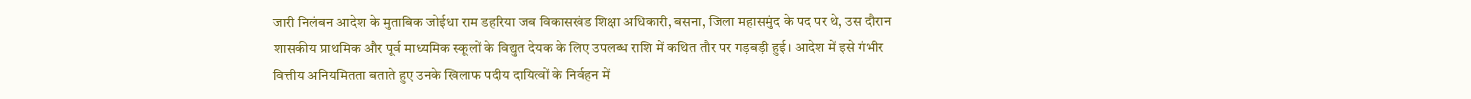जारी निलंबन आदेश के मुताबिक जोईधा राम डहरिया जब विकासखंड शिक्षा अधिकारी, बसना, जिला महासमुंद के पद पर थे, उस दौरान शासकीय प्राथमिक और पूर्व माध्यमिक स्कूलों के विद्युत देयक के लिए उपलब्ध राशि में कथित तौर पर गड़बड़ी हुई। आदेश में इसे गंभीर वित्तीय अनियमितता बताते हुए उनके खिलाफ पदीय दायित्वों के निर्वहन में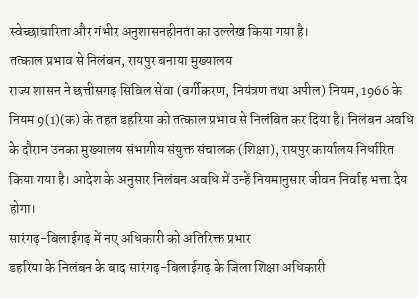स्वेच्छाचारिता और गंभीर अनुशासनहीनता का उल्लेख किया गया है।
तत्काल प्रभाव से निलंबन, रायपुर बनाया मुख्यालय
राज्य शासन ने छत्तीसगढ़ सिविल सेवा (वर्गीकरण, नियंत्रण तथा अपील) नियम, 1966 के नियम 9(1)(क) के तहत डहरिया को तत्काल प्रभाव से निलंबित कर दिया है। निलंबन अवधि के दौरान उनका मुख्यालय संभागीय संयुक्त संचालक (शिक्षा), रायपुर कार्यालय निर्धारित किया गया है। आदेश के अनुसार निलंबन अवधि में उन्हें नियमानुसार जीवन निर्वाह भत्ता देय होगा।
सारंगढ़-बिलाईगढ़ में नए अधिकारी को अतिरिक्त प्रभार
डहरिया के निलंबन के बाद सारंगढ़-बिलाईगढ़ के जिला शिक्षा अधिकारी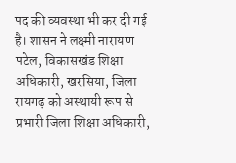पद की व्यवस्था भी कर दी गई है। शासन ने लक्ष्मी नारायण पटेल, विकासखंड शिक्षा अधिकारी, खरसिया, जिला रायगढ़ को अस्थायी रूप से प्रभारी जिला शिक्षा अधिकारी,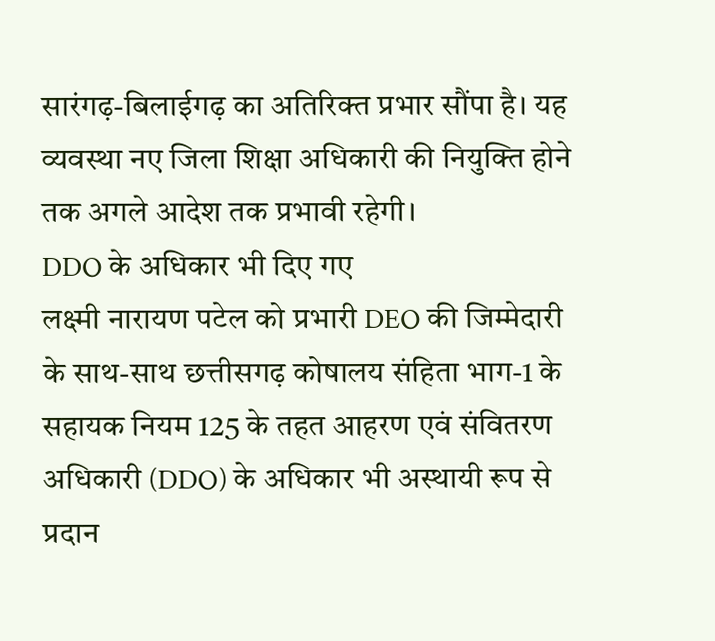सारंगढ़-बिलाईगढ़ का अतिरिक्त प्रभार सौंपा है। यह व्यवस्था नए जिला शिक्षा अधिकारी की नियुक्ति होने तक अगले आदेश तक प्रभावी रहेगी।
DDO के अधिकार भी दिए गए
लक्ष्मी नारायण पटेल को प्रभारी DEO की जिम्मेदारी के साथ-साथ छत्तीसगढ़ कोषालय संहिता भाग-1 के सहायक नियम 125 के तहत आहरण एवं संवितरण अधिकारी (DDO) के अधिकार भी अस्थायी रूप से प्रदान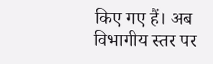किए गए हैं। अब विभागीय स्तर पर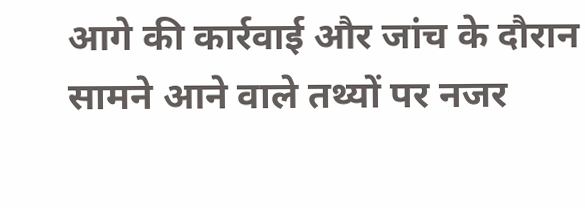आगे की कार्रवाई और जांच के दौरान सामने आने वाले तथ्यों पर नजर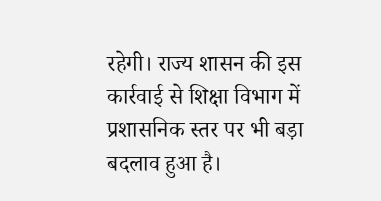रहेगी। राज्य शासन की इस कार्रवाई से शिक्षा विभाग में प्रशासनिक स्तर पर भी बड़ा बदलाव हुआ है।